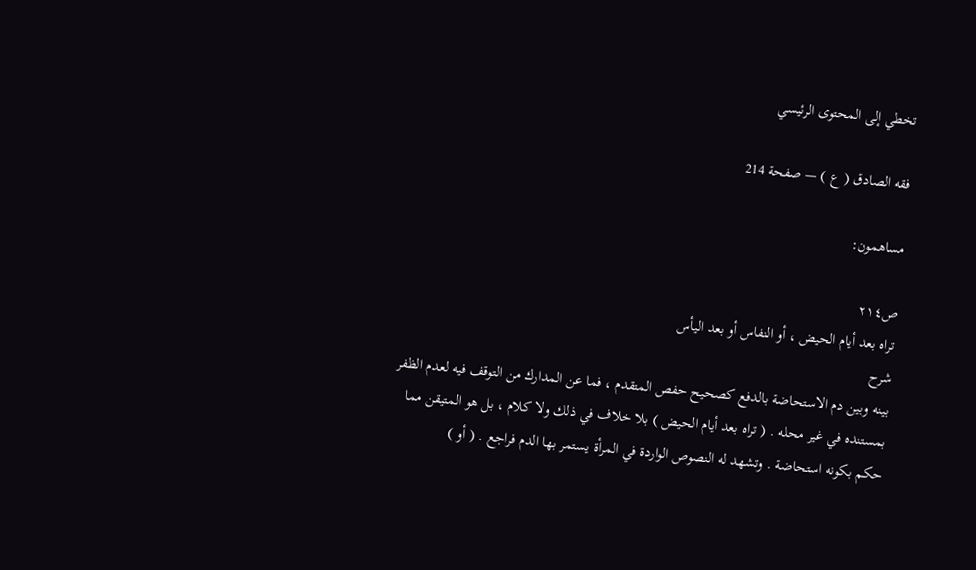تخطي إلى المحتوى الرئيسي

فقه الصادق ( ع ) — صفحة 214

مساهمون:

ص٢١٤
تراه بعد أيام الحيض ، أو النفاس أو بعد اليأس
شرح
بينه وبين دم الاستحاضة بالدفع كصحيح حفص المتقدم ، فما عن المدارك من التوقف فيه لعدم الظفر بمستنده في غير محله . ( تراه بعد أيام الحيض ) بلا خلاف في ذلك ولا كلام ، بل هو المتيقن مما حكم بكونه استحاضة . وتشهد له النصوص الواردة في المرأة يستمر بها الدم فراجع . ( أو )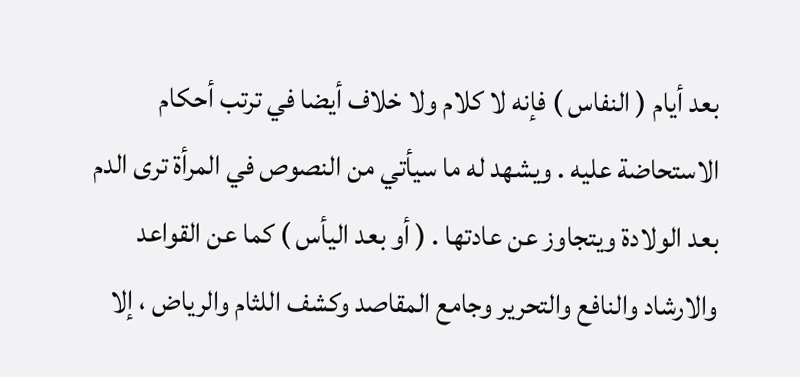بعد أيام ( النفاس ) فإنه لا كلام ولا خلاف أيضا في ترتب أحكام الاستحاضة عليه . ويشهد له ما سيأتي من النصوص في المرأة ترى الدم بعد الولادة ويتجاوز عن عادتها . ( أو بعد اليأس ) كما عن القواعد والارشاد والنافع والتحرير وجامع المقاصد وكشف اللثام والرياض ، إلا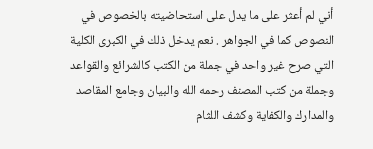أني لم أعثر على ما يدل على استحاضيته بالخصوص في النصوص كما في الجواهر . نعم يدخل ذلك في الكبرى الكلية التي صرح غير واحد في جملة من الكتب كالشرائع والقواعد وجملة من كتب المصنف رحمه الله والبيان وجامع المقاصد والمدارك والكفاية وكشف اللثام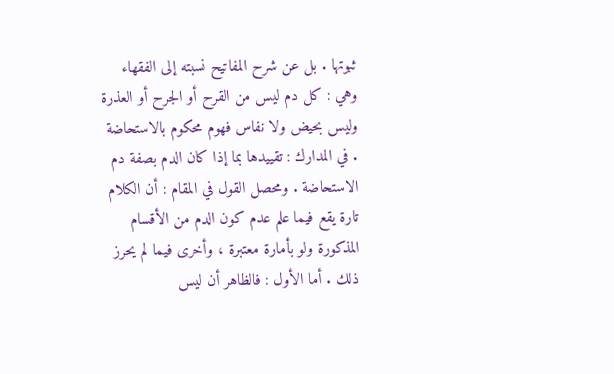ثبوتها . بل عن شرح المفاتيح نسبته إلى الفقهاء وهي : كل دم ليس من القرح أو الجرح أو العذرة وليس بحيض ولا نفاس فهوم محكوم بالاستحاضة . في المدارك : تقييدها بما إذا كان الدم بصفة دم الاستحاضة . ومحصل القول في المقام : أن الكلام تارة يقع فيما علم عدم كون الدم من الأقسام المذكورة ولو بأمارة معتبرة ، وأخرى فيما لم يحرز ذلك . أما الأول : فالظاهر أن ليس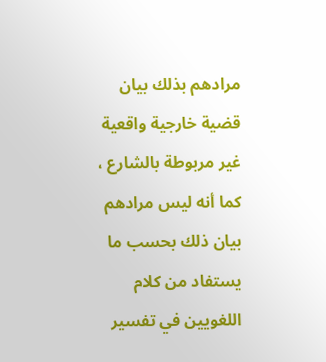مرادهم بذلك بيان قضية خارجية واقعية غير مربوطة بالشارع ، كما أنه ليس مرادهم بيان ذلك بحسب ما يستفاد من كلام اللغويين في تفسير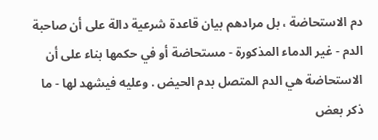دم الاستحاضة ، بل مرادهم بيان قاعدة شرعية دالة على أن صاحبة الدم - غير الدماء المذكورة - مستحاضة أو في حكمها بناء على أن الاستحاضة هي الدم المتصل بدم الحيض . وعليه فيشهد لها - ما ذكر بعض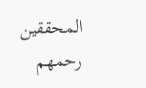المحققين رحمهم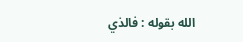الله بقوله : فالذي